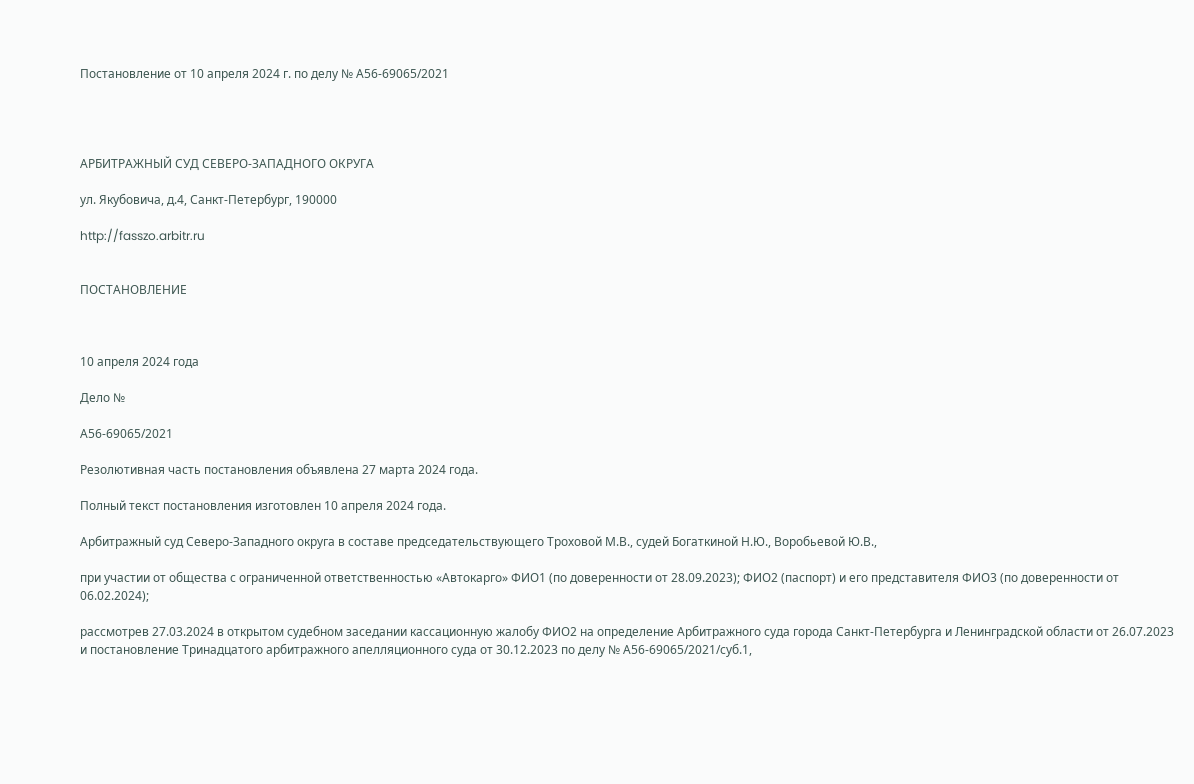Постановление от 10 апреля 2024 г. по делу № А56-69065/2021




АРБИТРАЖНЫЙ СУД СЕВЕРО-ЗАПАДНОГО ОКРУГА

ул. Якубовича, д.4, Санкт-Петербург, 190000

http://fasszo.arbitr.ru


ПОСТАНОВЛЕНИЕ



10 апреля 2024 года

Дело №

А56-69065/2021

Резолютивная часть постановления объявлена 27 марта 2024 года.

Полный текст постановления изготовлен 10 апреля 2024 года.

Арбитражный суд Северо-Западного округа в составе председательствующего Троховой М.В., судей Богаткиной Н.Ю., Воробьевой Ю.В.,

при участии от общества с ограниченной ответственностью «Автокарго» ФИО1 (по доверенности от 28.09.2023); ФИО2 (паспорт) и его представителя ФИО3 (по доверенности от 06.02.2024);

рассмотрев 27.03.2024 в открытом судебном заседании кассационную жалобу ФИО2 на определение Арбитражного суда города Санкт-Петербурга и Ленинградской области от 26.07.2023 и постановление Тринадцатого арбитражного апелляционного суда от 30.12.2023 по делу № А56-69065/2021/суб.1,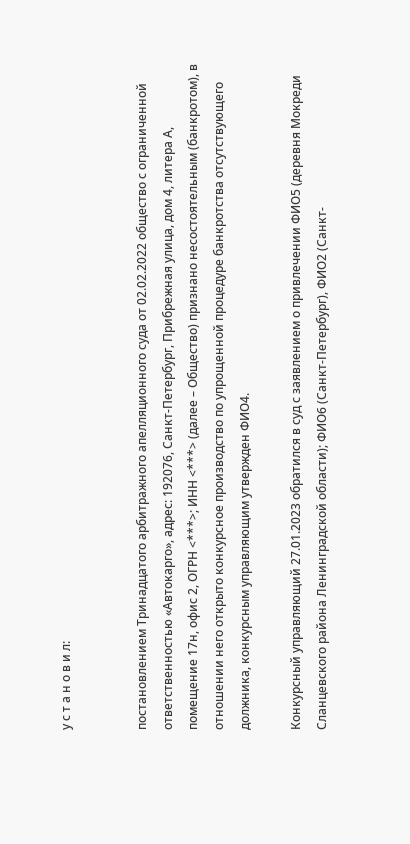у с т а н о в и л:


постановлением Тринадцатого арбитражного апелляционного суда от 02.02.2022 общество с ограниченной ответственностью «Автокарго», адрес: 192076, Санкт-Петербург, Прибрежная улица, дом 4, литера А, помещение 17н, офис 2, ОГРН <***>; ИНН <***> (далее – Общество) признано несостоятельным (банкротом), в отношении него открыто конкурсное производство по упрощенной процедуре банкротства отсутствующего должника, конкурсным управляющим утвержден ФИО4.

Конкурсный управляющий 27.01.2023 обратился в суд с заявлением о привлечении ФИО5 (деревня Мокреди Сланцевского района Ленинградской области); ФИО6 (Санкт-Петербург), ФИО2 (Санкт-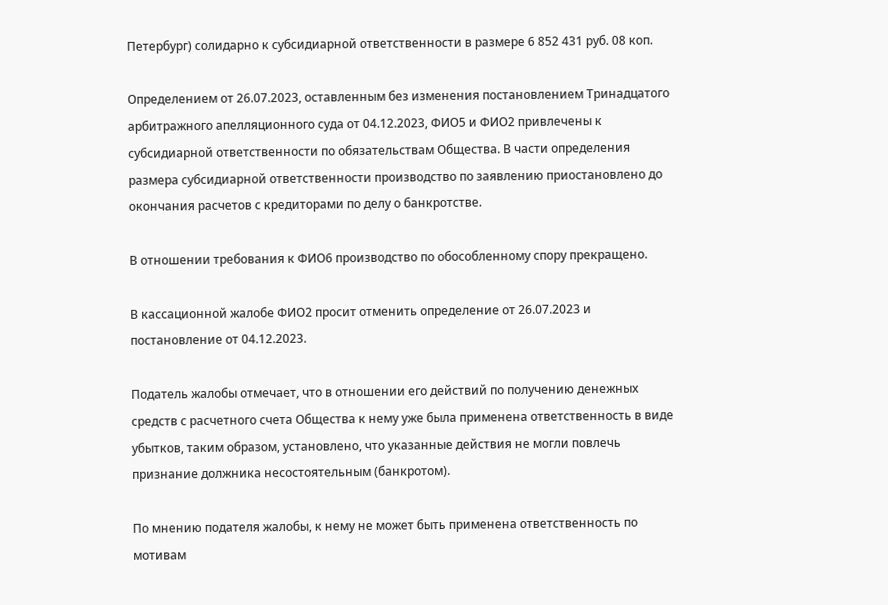Петербург) солидарно к субсидиарной ответственности в размере 6 852 431 руб. 08 коп.

Определением от 26.07.2023, оставленным без изменения постановлением Тринадцатого арбитражного апелляционного суда от 04.12.2023, ФИО5 и ФИО2 привлечены к субсидиарной ответственности по обязательствам Общества. В части определения размера субсидиарной ответственности производство по заявлению приостановлено до окончания расчетов с кредиторами по делу о банкротстве.

В отношении требования к ФИО6 производство по обособленному спору прекращено.

В кассационной жалобе ФИО2 просит отменить определение от 26.07.2023 и постановление от 04.12.2023.

Податель жалобы отмечает, что в отношении его действий по получению денежных средств с расчетного счета Общества к нему уже была применена ответственность в виде убытков, таким образом, установлено, что указанные действия не могли повлечь признание должника несостоятельным (банкротом).

По мнению подателя жалобы, к нему не может быть применена ответственность по мотивам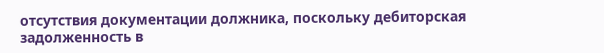отсутствия документации должника, поскольку дебиторская задолженность в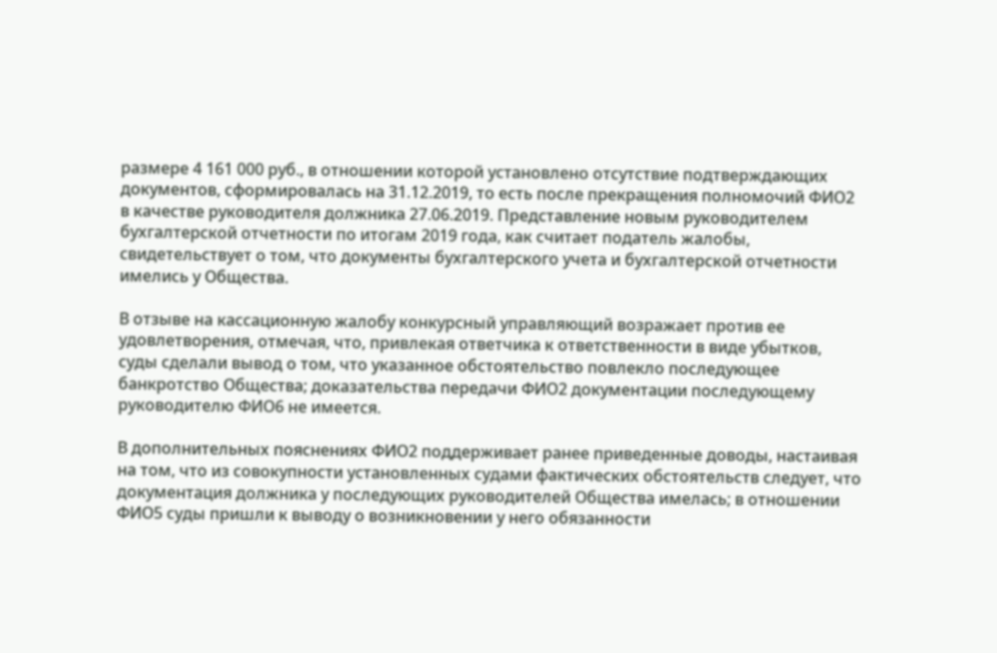размере 4 161 000 руб., в отношении которой установлено отсутствие подтверждающих документов, сформировалась на 31.12.2019, то есть после прекращения полномочий ФИО2 в качестве руководителя должника 27.06.2019. Представление новым руководителем бухгалтерской отчетности по итогам 2019 года, как считает податель жалобы, свидетельствует о том, что документы бухгалтерского учета и бухгалтерской отчетности имелись у Общества.

В отзыве на кассационную жалобу конкурсный управляющий возражает против ее удовлетворения, отмечая, что, привлекая ответчика к ответственности в виде убытков, суды сделали вывод о том, что указанное обстоятельство повлекло последующее банкротство Общества; доказательства передачи ФИО2 документации последующему руководителю ФИО6 не имеется.

В дополнительных пояснениях ФИО2 поддерживает ранее приведенные доводы, настаивая на том, что из совокупности установленных судами фактических обстоятельств следует, что документация должника у последующих руководителей Общества имелась; в отношении ФИО5 суды пришли к выводу о возникновении у него обязанности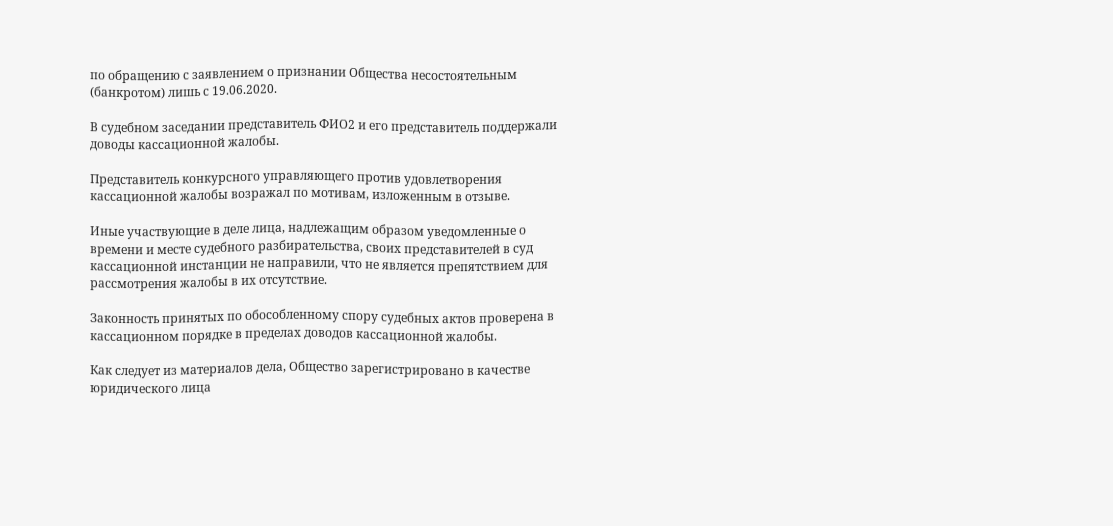по обращению с заявлением о признании Общества несостоятельным (банкротом) лишь с 19.06.2020.

В судебном заседании представитель ФИО2 и его представитель поддержали доводы кассационной жалобы.

Представитель конкурсного управляющего против удовлетворения кассационной жалобы возражал по мотивам, изложенным в отзыве.

Иные участвующие в деле лица, надлежащим образом уведомленные о времени и месте судебного разбирательства, своих представителей в суд кассационной инстанции не направили, что не является препятствием для рассмотрения жалобы в их отсутствие.

Законность принятых по обособленному спору судебных актов проверена в кассационном порядке в пределах доводов кассационной жалобы.

Как следует из материалов дела, Общество зарегистрировано в качестве юридического лица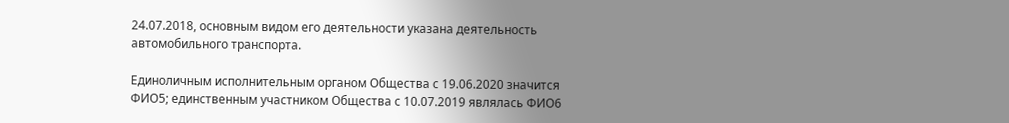24.07.2018, основным видом его деятельности указана деятельность автомобильного транспорта.

Единоличным исполнительным органом Общества с 19.06.2020 значится ФИО5; единственным участником Общества с 10.07.2019 являлась ФИО6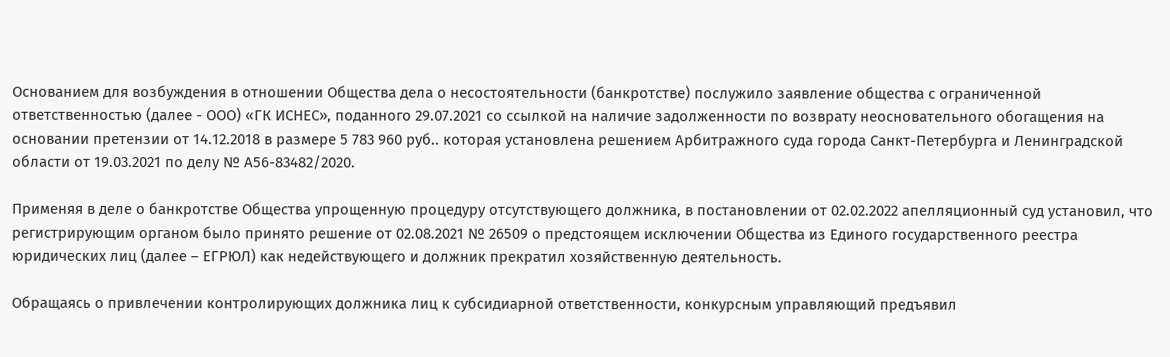Основанием для возбуждения в отношении Общества дела о несостоятельности (банкротстве) послужило заявление общества с ограниченной ответственностью (далее - ООО) «ГК ИСНЕС», поданного 29.07.2021 со ссылкой на наличие задолженности по возврату неосновательного обогащения на основании претензии от 14.12.2018 в размере 5 783 960 руб.. которая установлена решением Арбитражного суда города Санкт-Петербурга и Ленинградской области от 19.03.2021 по делу № А56-83482/2020.

Применяя в деле о банкротстве Общества упрощенную процедуру отсутствующего должника, в постановлении от 02.02.2022 апелляционный суд установил, что регистрирующим органом было принято решение от 02.08.2021 № 26509 о предстоящем исключении Общества из Единого государственного реестра юридических лиц (далее – ЕГРЮЛ) как недействующего и должник прекратил хозяйственную деятельность.

Обращаясь о привлечении контролирующих должника лиц к субсидиарной ответственности, конкурсным управляющий предъявил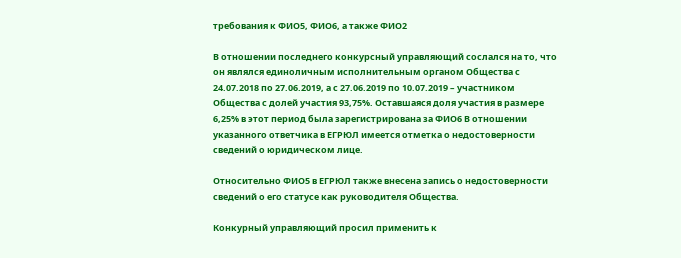требования к ФИО5, ФИО6, а также ФИО2

В отношении последнего конкурсный управляющий сослался на то, что он являлся единоличным исполнительным органом Общества с 24.07.2018 по 27.06.2019, а с 27.06.2019 по 10.07.2019 – участником Общества с долей участия 93,75%. Оставшаяся доля участия в размере 6,25% в этот период была зарегистрирована за ФИО6 В отношении указанного ответчика в ЕГРЮЛ имеется отметка о недостоверности сведений о юридическом лице.

Относительно ФИО5 в ЕГРЮЛ также внесена запись о недостоверности сведений о его статусе как руководителя Общества.

Конкурный управляющий просил применить к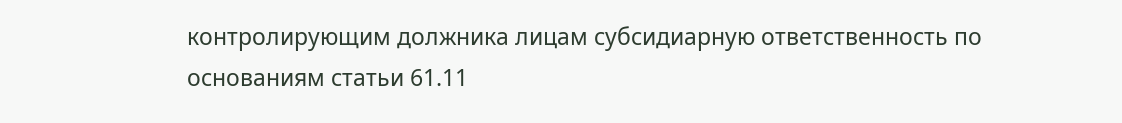контролирующим должника лицам субсидиарную ответственность по основаниям статьи 61.11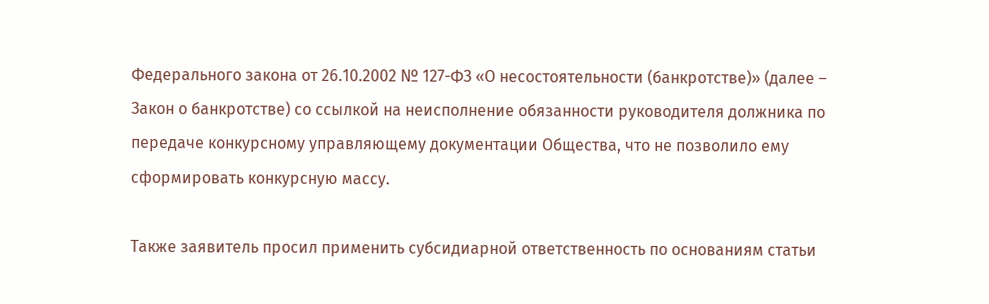Федерального закона от 26.10.2002 № 127-ФЗ «О несостоятельности (банкротстве)» (далее – Закон о банкротстве) со ссылкой на неисполнение обязанности руководителя должника по передаче конкурсному управляющему документации Общества, что не позволило ему сформировать конкурсную массу.

Также заявитель просил применить субсидиарной ответственность по основаниям статьи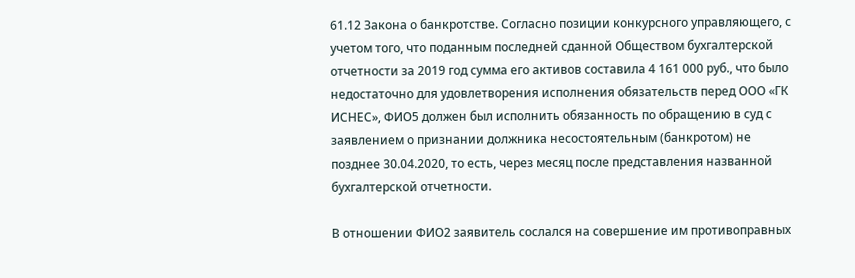61.12 Закона о банкротстве. Согласно позиции конкурсного управляющего, с учетом того, что поданным последней сданной Обществом бухгалтерской отчетности за 2019 год сумма его активов составила 4 161 000 руб., что было недостаточно для удовлетворения исполнения обязательств перед ООО «ГК ИСНЕС», ФИО5 должен был исполнить обязанность по обращению в суд с заявлением о признании должника несостоятельным (банкротом) не позднее 30.04.2020, то есть, через месяц после представления названной бухгалтерской отчетности.

В отношении ФИО2 заявитель сослался на совершение им противоправных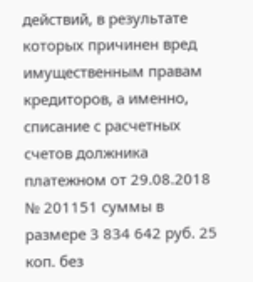действий, в результате которых причинен вред имущественным правам кредиторов, а именно, списание с расчетных счетов должника платежном от 29.08.2018 № 201151 суммы в размере 3 834 642 руб. 25 коп. без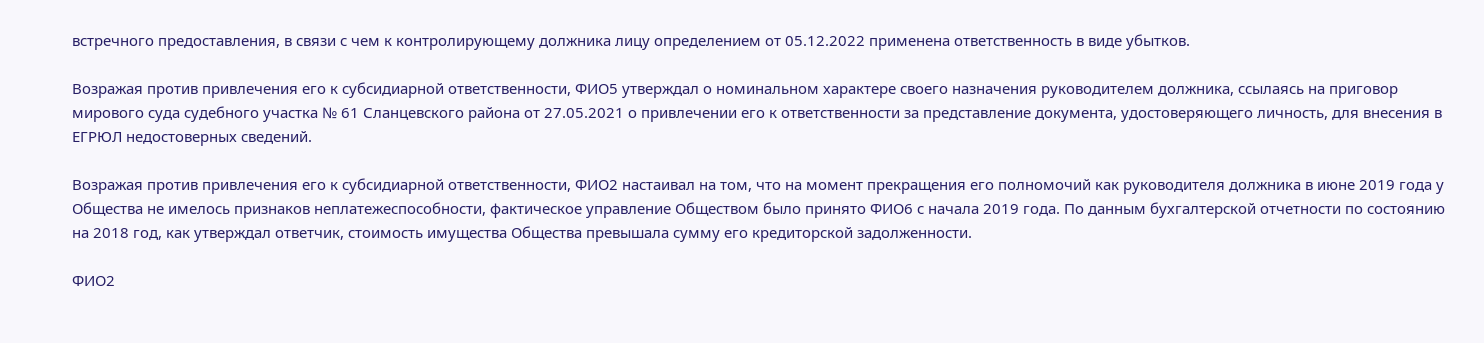встречного предоставления, в связи с чем к контролирующему должника лицу определением от 05.12.2022 применена ответственность в виде убытков.

Возражая против привлечения его к субсидиарной ответственности, ФИО5 утверждал о номинальном характере своего назначения руководителем должника, ссылаясь на приговор мирового суда судебного участка № 61 Сланцевского района от 27.05.2021 о привлечении его к ответственности за представление документа, удостоверяющего личность, для внесения в ЕГРЮЛ недостоверных сведений.

Возражая против привлечения его к субсидиарной ответственности, ФИО2 настаивал на том, что на момент прекращения его полномочий как руководителя должника в июне 2019 года у Общества не имелось признаков неплатежеспособности, фактическое управление Обществом было принято ФИО6 с начала 2019 года. По данным бухгалтерской отчетности по состоянию на 2018 год, как утверждал ответчик, стоимость имущества Общества превышала сумму его кредиторской задолженности.

ФИО2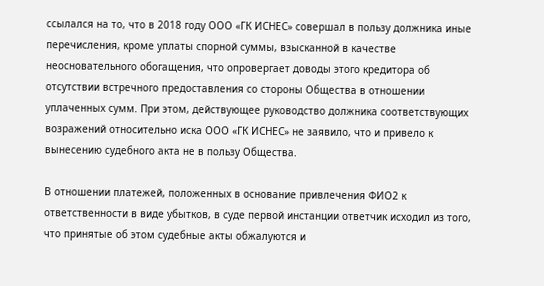ссылался на то, что в 2018 году ООО «ГК ИСНЕС» совершал в пользу должника иные перечисления, кроме уплаты спорной суммы, взысканной в качестве неосновательного обогащения, что опровергает доводы этого кредитора об отсутствии встречного предоставления со стороны Общества в отношении уплаченных сумм. При этом, действующее руководство должника соответствующих возражений относительно иска ООО «ГК ИСНЕС» не заявило, что и привело к вынесению судебного акта не в пользу Общества.

В отношении платежей, положенных в основание привлечения ФИО2 к ответственности в виде убытков, в суде первой инстанции ответчик исходил из того, что принятые об этом судебные акты обжалуются и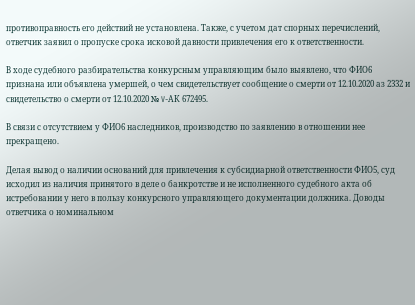противоправность его действий не установлена. Также, с учетом дат спорных перечислений, ответчик заявил о пропуске срока исковой давности привлечения его к ответственности.

В ходе судебного разбирательства конкурсным управляющим было выявлено, что ФИО6 признана или объявлена умершей, о чем свидетельствует сообщение о смерти от 12.10.2020 аз 2332 и свидетельство о смерти от 12.10.2020 № V-АК 672495.

В связи с отсутствием у ФИО6 наследников, производство по заявлению в отношении нее прекращено.

Делая вывод о наличии оснований для привлечения к субсидиарной ответственности ФИО5, суд исходил из наличия принятого в деле о банкротстве и не исполненного судебного акта об истребовании у него в пользу конкурсного управляющего документации должника. Доводы ответчика о номинальном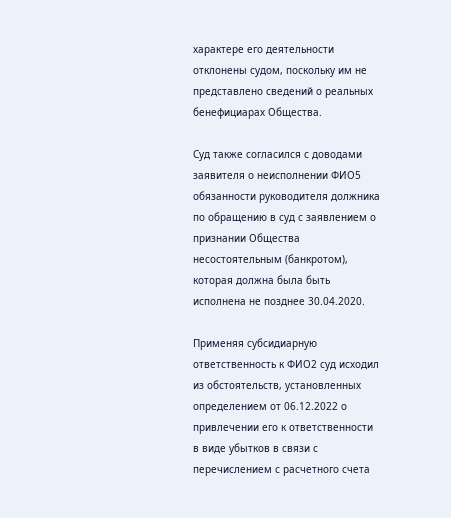характере его деятельности отклонены судом, поскольку им не представлено сведений о реальных бенефициарах Общества.

Суд также согласился с доводами заявителя о неисполнении ФИО5 обязанности руководителя должника по обращению в суд с заявлением о признании Общества несостоятельным (банкротом), которая должна была быть исполнена не позднее 30.04.2020.

Применяя субсидиарную ответственность к ФИО2 суд исходил из обстоятельств, установленных определением от 06.12.2022 о привлечении его к ответственности в виде убытков в связи с перечислением с расчетного счета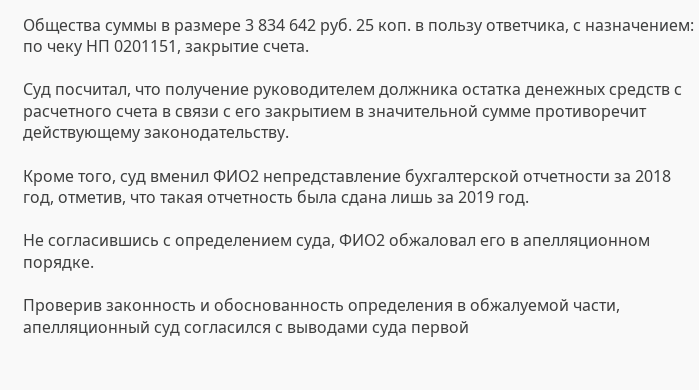Общества суммы в размере 3 834 642 руб. 25 коп. в пользу ответчика, с назначением: по чеку НП 0201151, закрытие счета.

Суд посчитал, что получение руководителем должника остатка денежных средств с расчетного счета в связи с его закрытием в значительной сумме противоречит действующему законодательству.

Кроме того, суд вменил ФИО2 непредставление бухгалтерской отчетности за 2018 год, отметив, что такая отчетность была сдана лишь за 2019 год.

Не согласившись с определением суда, ФИО2 обжаловал его в апелляционном порядке.

Проверив законность и обоснованность определения в обжалуемой части, апелляционный суд согласился с выводами суда первой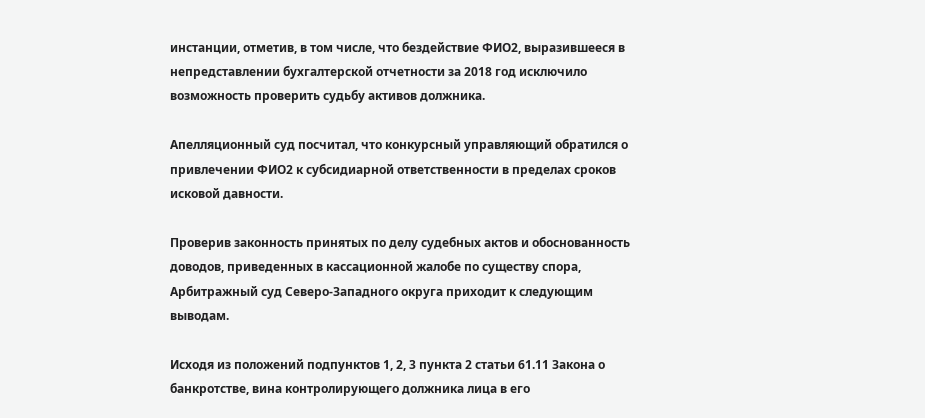инстанции, отметив, в том числе, что бездействие ФИО2, выразившееся в непредставлении бухгалтерской отчетности за 2018 год исключило возможность проверить судьбу активов должника.

Апелляционный суд посчитал, что конкурсный управляющий обратился о привлечении ФИО2 к субсидиарной ответственности в пределах сроков исковой давности.

Проверив законность принятых по делу судебных актов и обоснованность доводов, приведенных в кассационной жалобе по существу спора, Арбитражный суд Северо-Западного округа приходит к следующим выводам.

Исходя из положений подпунктов 1, 2, 3 пункта 2 статьи 61.11 Закона о банкротстве, вина контролирующего должника лица в его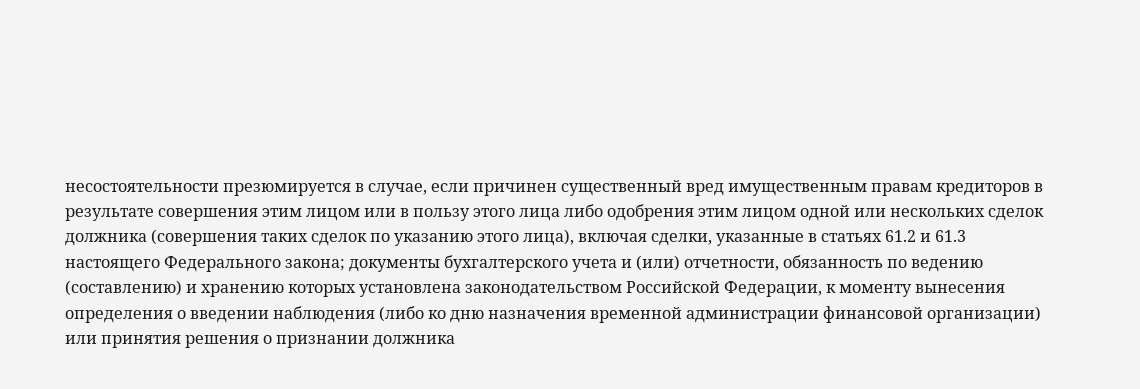несостоятельности презюмируется в случае, если причинен существенный вред имущественным правам кредиторов в результате совершения этим лицом или в пользу этого лица либо одобрения этим лицом одной или нескольких сделок должника (совершения таких сделок по указанию этого лица), включая сделки, указанные в статьях 61.2 и 61.3 настоящего Федерального закона; документы бухгалтерского учета и (или) отчетности, обязанность по ведению (составлению) и хранению которых установлена законодательством Российской Федерации, к моменту вынесения определения о введении наблюдения (либо ко дню назначения временной администрации финансовой организации) или принятия решения о признании должника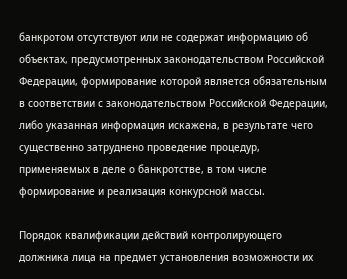банкротом отсутствуют или не содержат информацию об объектах, предусмотренных законодательством Российской Федерации, формирование которой является обязательным в соответствии с законодательством Российской Федерации, либо указанная информация искажена, в результате чего существенно затруднено проведение процедур, применяемых в деле о банкротстве, в том числе формирование и реализация конкурсной массы.

Порядок квалификации действий контролирующего должника лица на предмет установления возможности их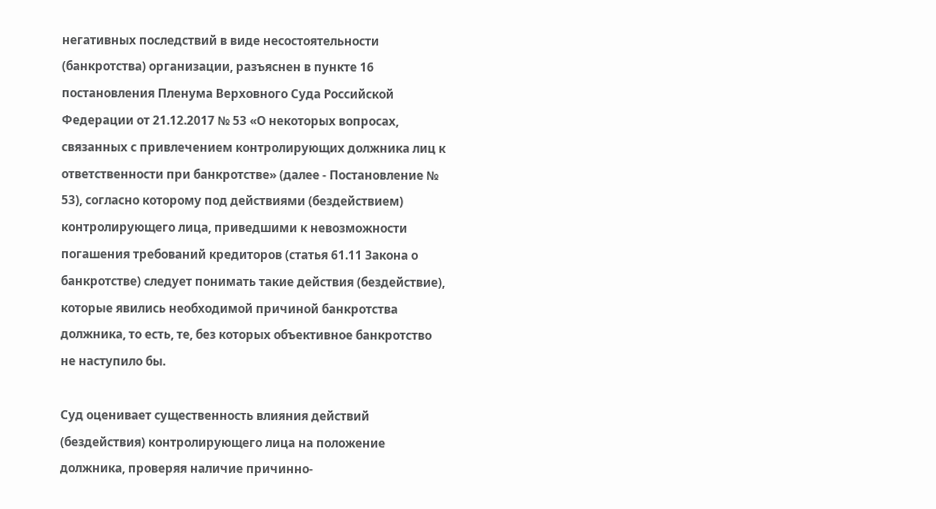негативных последствий в виде несостоятельности (банкротства) организации, разъяснен в пункте 16 постановления Пленума Верховного Суда Российской Федерации от 21.12.2017 № 53 «О некоторых вопросах, связанных с привлечением контролирующих должника лиц к ответственности при банкротстве» (далее - Постановление № 53), согласно которому под действиями (бездействием) контролирующего лица, приведшими к невозможности погашения требований кредиторов (статья 61.11 Закона о банкротстве) следует понимать такие действия (бездействие), которые явились необходимой причиной банкротства должника, то есть, те, без которых объективное банкротство не наступило бы.

Суд оценивает существенность влияния действий (бездействия) контролирующего лица на положение должника, проверяя наличие причинно-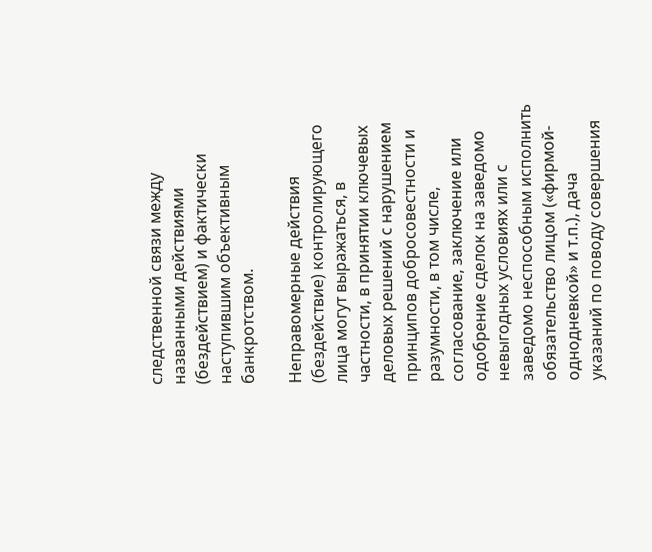следственной связи между названными действиями (бездействием) и фактически наступившим объективным банкротством.

Неправомерные действия (бездействие) контролирующего лица могут выражаться, в частности, в принятии ключевых деловых решений с нарушением принципов добросовестности и разумности, в том числе, согласование, заключение или одобрение сделок на заведомо невыгодных условиях или с заведомо неспособным исполнить обязательство лицом («фирмой-однодневкой» и т.п.), дача указаний по поводу совершения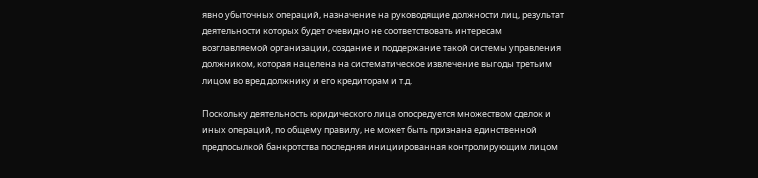явно убыточных операций, назначение на руководящие должности лиц, результат деятельности которых будет очевидно не соответствовать интересам возглавляемой организации, создание и поддержание такой системы управления должником, которая нацелена на систематическое извлечение выгоды третьим лицом во вред должнику и его кредиторам и т.д.

Поскольку деятельность юридического лица опосредуется множеством сделок и иных операций, по общему правилу, не может быть признана единственной предпосылкой банкротства последняя инициированная контролирующим лицом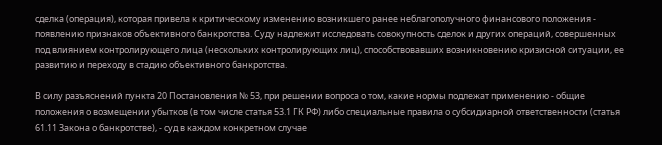сделка (операция), которая привела к критическому изменению возникшего ранее неблагополучного финансового положения - появлению признаков объективного банкротства. Суду надлежит исследовать совокупность сделок и других операций, совершенных под влиянием контролирующего лица (нескольких контролирующих лиц), способствовавших возникновению кризисной ситуации, ее развитию и переходу в стадию объективного банкротства.

В силу разъяснений пункта 20 Постановления № 53, при решении вопроса о том, какие нормы подлежат применению - общие положения о возмещении убытков (в том числе статья 53.1 ГК РФ) либо специальные правила о субсидиарной ответственности (статья 61.11 Закона о банкротстве), - суд в каждом конкретном случае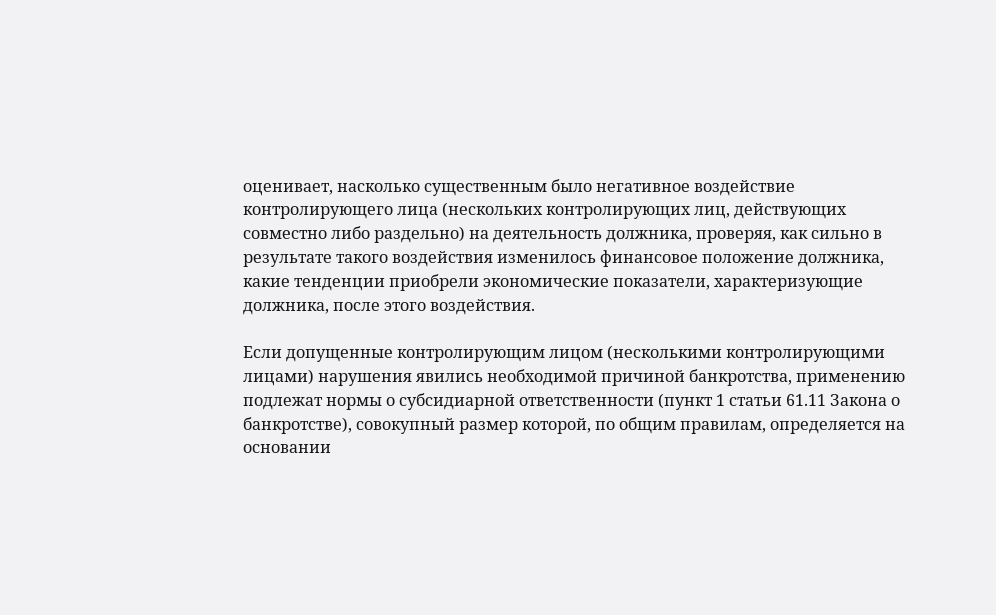оценивает, насколько существенным было негативное воздействие контролирующего лица (нескольких контролирующих лиц, действующих совместно либо раздельно) на деятельность должника, проверяя, как сильно в результате такого воздействия изменилось финансовое положение должника, какие тенденции приобрели экономические показатели, характеризующие должника, после этого воздействия.

Если допущенные контролирующим лицом (несколькими контролирующими лицами) нарушения явились необходимой причиной банкротства, применению подлежат нормы о субсидиарной ответственности (пункт 1 статьи 61.11 Закона о банкротстве), совокупный размер которой, по общим правилам, определяется на основании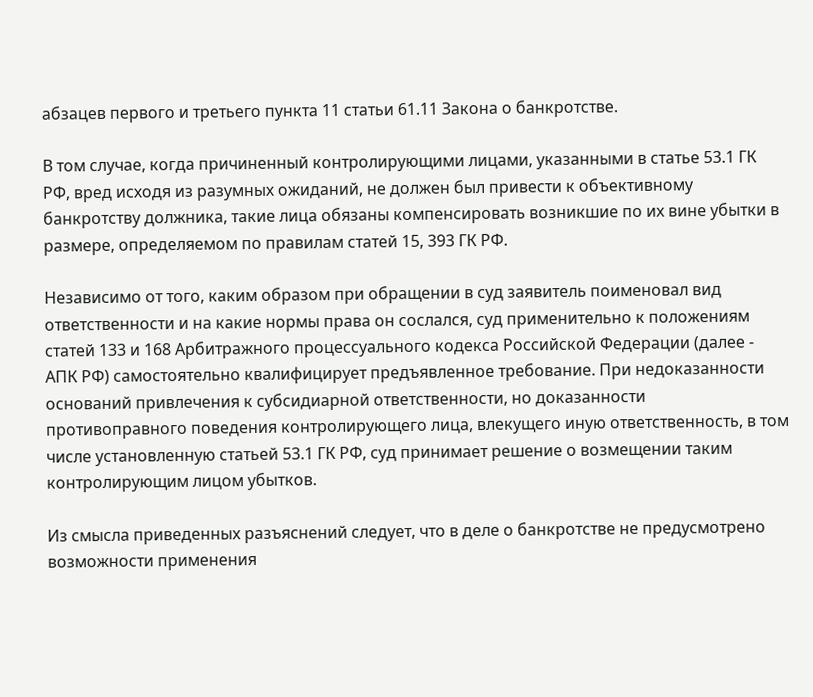абзацев первого и третьего пункта 11 статьи 61.11 Закона о банкротстве.

В том случае, когда причиненный контролирующими лицами, указанными в статье 53.1 ГК РФ, вред исходя из разумных ожиданий, не должен был привести к объективному банкротству должника, такие лица обязаны компенсировать возникшие по их вине убытки в размере, определяемом по правилам статей 15, 393 ГК РФ.

Независимо от того, каким образом при обращении в суд заявитель поименовал вид ответственности и на какие нормы права он сослался, суд применительно к положениям статей 133 и 168 Арбитражного процессуального кодекса Российской Федерации (далее - АПК РФ) самостоятельно квалифицирует предъявленное требование. При недоказанности оснований привлечения к субсидиарной ответственности, но доказанности противоправного поведения контролирующего лица, влекущего иную ответственность, в том числе установленную статьей 53.1 ГК РФ, суд принимает решение о возмещении таким контролирующим лицом убытков.

Из смысла приведенных разъяснений следует, что в деле о банкротстве не предусмотрено возможности применения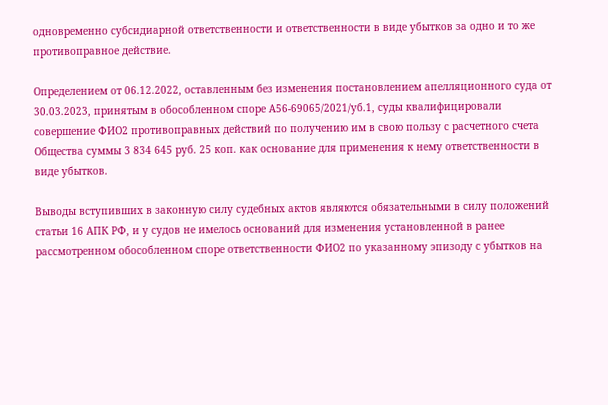одновременно субсидиарной ответственности и ответственности в виде убытков за одно и то же противоправное действие.

Определением от 06.12.2022, оставленным без изменения постановлением апелляционного суда от 30.03.2023, принятым в обособленном споре А56-69065/2021/уб.1, суды квалифицировали совершение ФИО2 противоправных действий по получению им в свою пользу с расчетного счета Общества суммы 3 834 645 руб. 25 коп. как основание для применения к нему ответственности в виде убытков.

Выводы вступивших в законную силу судебных актов являются обязательными в силу положений статьи 16 АПК РФ, и у судов не имелось оснований для изменения установленной в ранее рассмотренном обособленном споре ответственности ФИО2 по указанному эпизоду с убытков на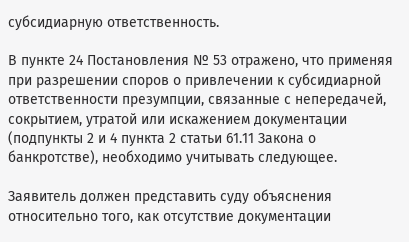субсидиарную ответственность.

В пункте 24 Постановления № 53 отражено, что применяя при разрешении споров о привлечении к субсидиарной ответственности презумпции, связанные с непередачей, сокрытием, утратой или искажением документации (подпункты 2 и 4 пункта 2 статьи 61.11 Закона о банкротстве), необходимо учитывать следующее.

Заявитель должен представить суду объяснения относительно того, как отсутствие документации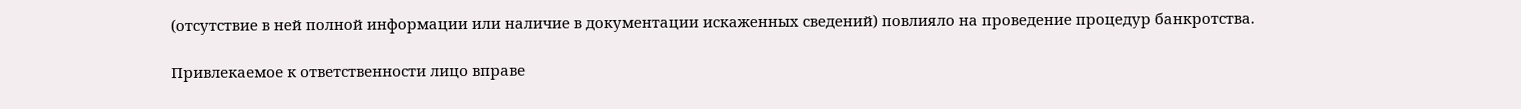(отсутствие в ней полной информации или наличие в документации искаженных сведений) повлияло на проведение процедур банкротства.

Привлекаемое к ответственности лицо вправе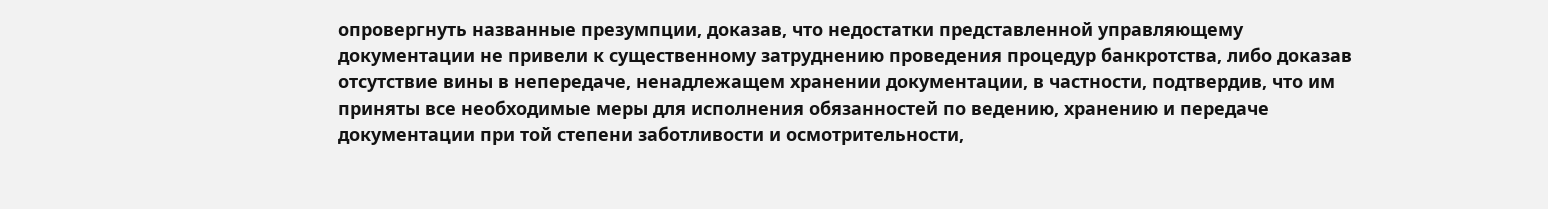опровергнуть названные презумпции, доказав, что недостатки представленной управляющему документации не привели к существенному затруднению проведения процедур банкротства, либо доказав отсутствие вины в непередаче, ненадлежащем хранении документации, в частности, подтвердив, что им приняты все необходимые меры для исполнения обязанностей по ведению, хранению и передаче документации при той степени заботливости и осмотрительности,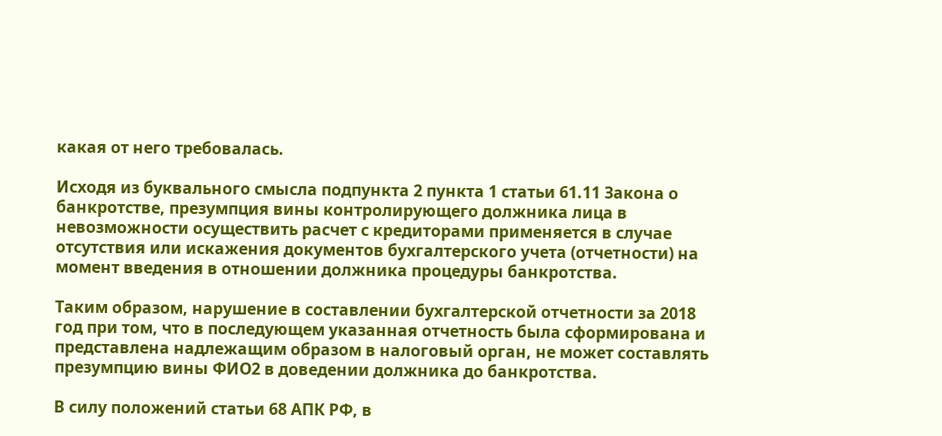какая от него требовалась.

Исходя из буквального смысла подпункта 2 пункта 1 статьи 61.11 Закона о банкротстве, презумпция вины контролирующего должника лица в невозможности осуществить расчет с кредиторами применяется в случае отсутствия или искажения документов бухгалтерского учета (отчетности) на момент введения в отношении должника процедуры банкротства.

Таким образом, нарушение в составлении бухгалтерской отчетности за 2018 год при том, что в последующем указанная отчетность была сформирована и представлена надлежащим образом в налоговый орган, не может составлять презумпцию вины ФИО2 в доведении должника до банкротства.

В силу положений статьи 68 АПК РФ, в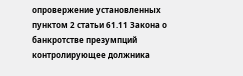опровержение установленных пунктом 2 статьи 61.11 Закона о банкротстве презумпций контролирующее должника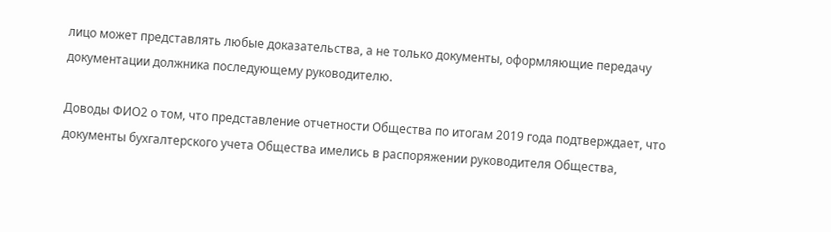лицо может представлять любые доказательства, а не только документы, оформляющие передачу документации должника последующему руководителю.

Доводы ФИО2 о том, что представление отчетности Общества по итогам 2019 года подтверждает, что документы бухгалтерского учета Общества имелись в распоряжении руководителя Общества,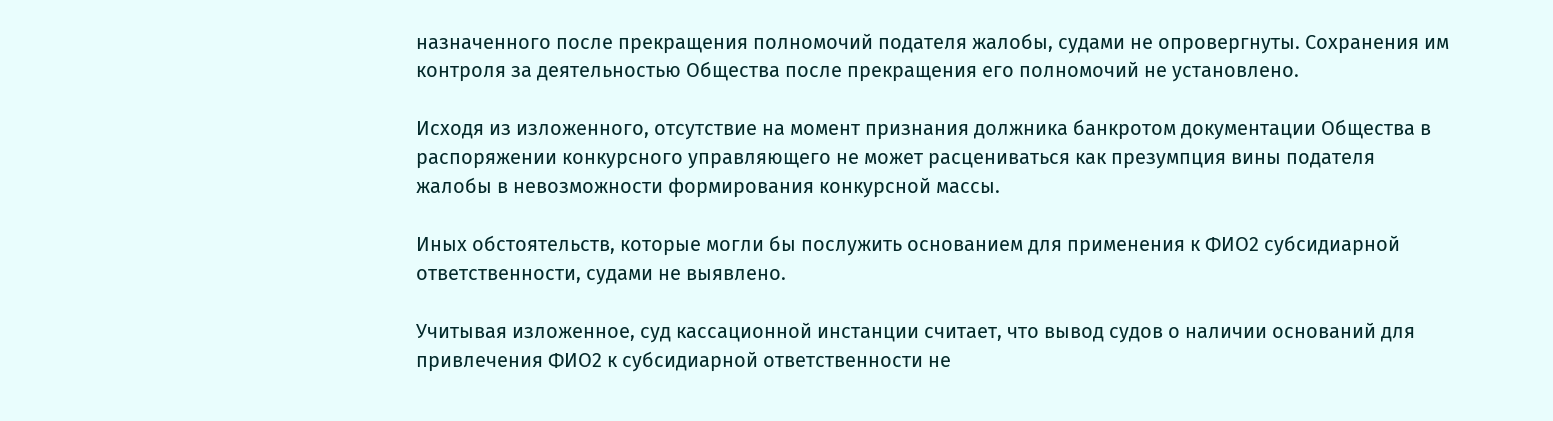назначенного после прекращения полномочий подателя жалобы, судами не опровергнуты. Сохранения им контроля за деятельностью Общества после прекращения его полномочий не установлено.

Исходя из изложенного, отсутствие на момент признания должника банкротом документации Общества в распоряжении конкурсного управляющего не может расцениваться как презумпция вины подателя жалобы в невозможности формирования конкурсной массы.

Иных обстоятельств, которые могли бы послужить основанием для применения к ФИО2 субсидиарной ответственности, судами не выявлено.

Учитывая изложенное, суд кассационной инстанции считает, что вывод судов о наличии оснований для привлечения ФИО2 к субсидиарной ответственности не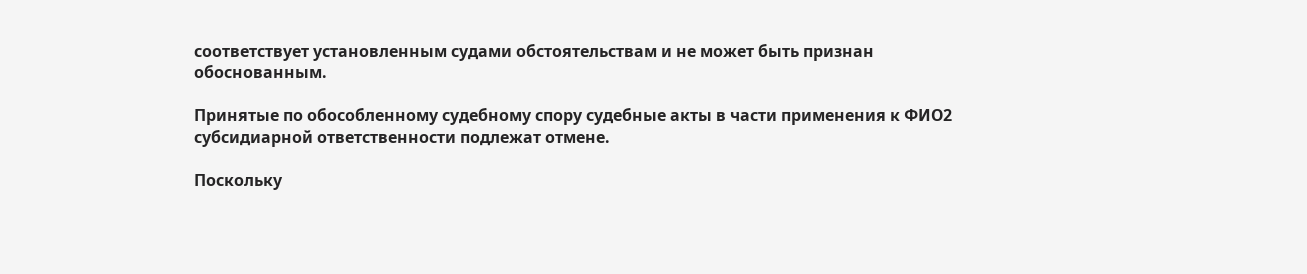соответствует установленным судами обстоятельствам и не может быть признан обоснованным.

Принятые по обособленному судебному спору судебные акты в части применения к ФИО2 субсидиарной ответственности подлежат отмене.

Поскольку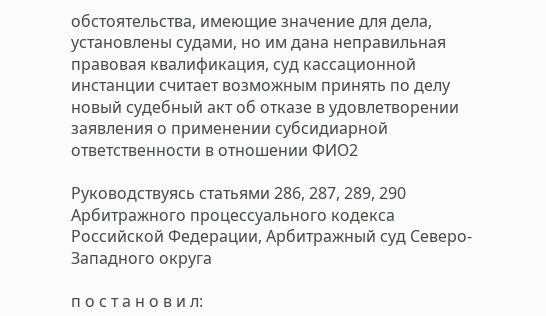обстоятельства, имеющие значение для дела, установлены судами, но им дана неправильная правовая квалификация, суд кассационной инстанции считает возможным принять по делу новый судебный акт об отказе в удовлетворении заявления о применении субсидиарной ответственности в отношении ФИО2

Руководствуясь статьями 286, 287, 289, 290 Арбитражного процессуального кодекса Российской Федерации, Арбитражный суд Северо-Западного округа

п о с т а н о в и л: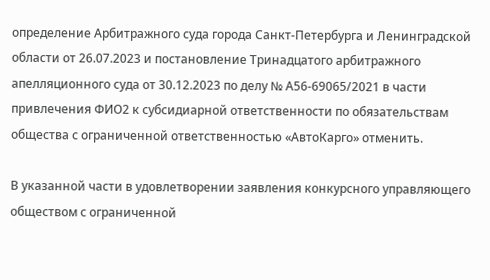определение Арбитражного суда города Санкт-Петербурга и Ленинградской области от 26.07.2023 и постановление Тринадцатого арбитражного апелляционного суда от 30.12.2023 по делу № А56-69065/2021 в части привлечения ФИО2 к субсидиарной ответственности по обязательствам общества с ограниченной ответственностью «АвтоКарго» отменить.

В указанной части в удовлетворении заявления конкурсного управляющего обществом с ограниченной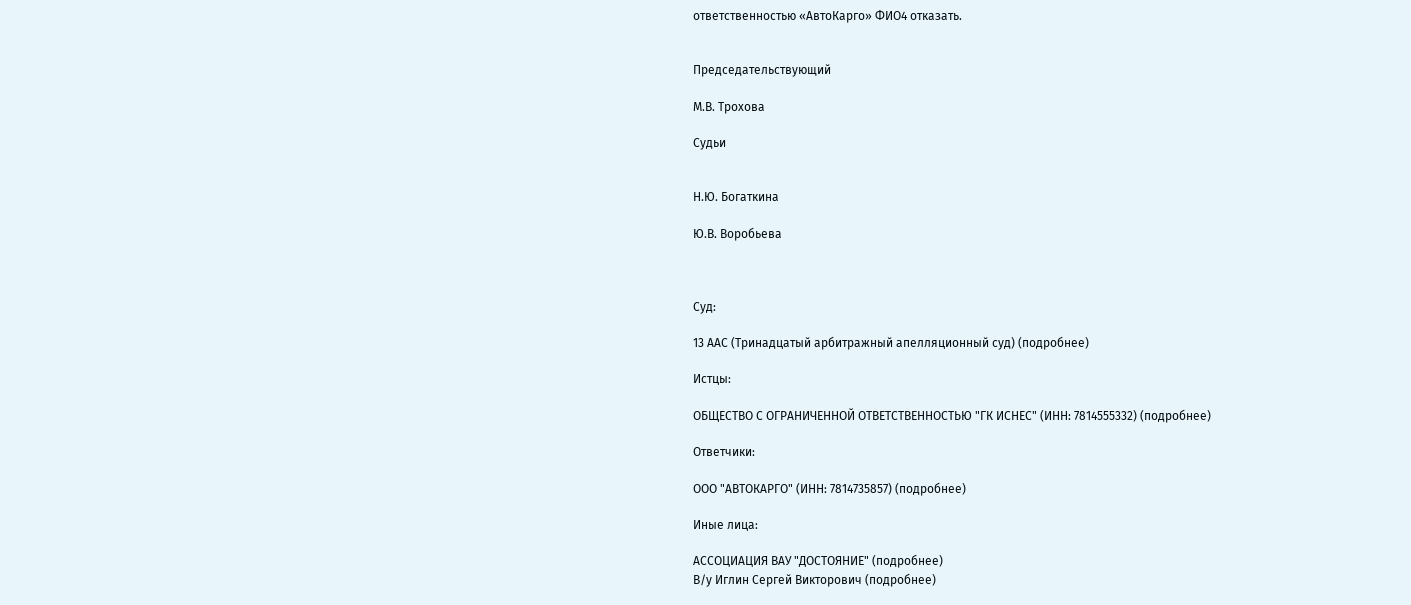ответственностью «АвтоКарго» ФИО4 отказать.


Председательствующий

М.В. Трохова

Судьи


Н.Ю. Богаткина

Ю.В. Воробьева



Суд:

13 ААС (Тринадцатый арбитражный апелляционный суд) (подробнее)

Истцы:

ОБЩЕСТВО С ОГРАНИЧЕННОЙ ОТВЕТСТВЕННОСТЬЮ "ГК ИСНЕС" (ИНН: 7814555332) (подробнее)

Ответчики:

ООО "АВТОКАРГО" (ИНН: 7814735857) (подробнее)

Иные лица:

АССОЦИАЦИЯ ВАУ "ДОСТОЯНИЕ" (подробнее)
В/у Иглин Сергей Викторович (подробнее)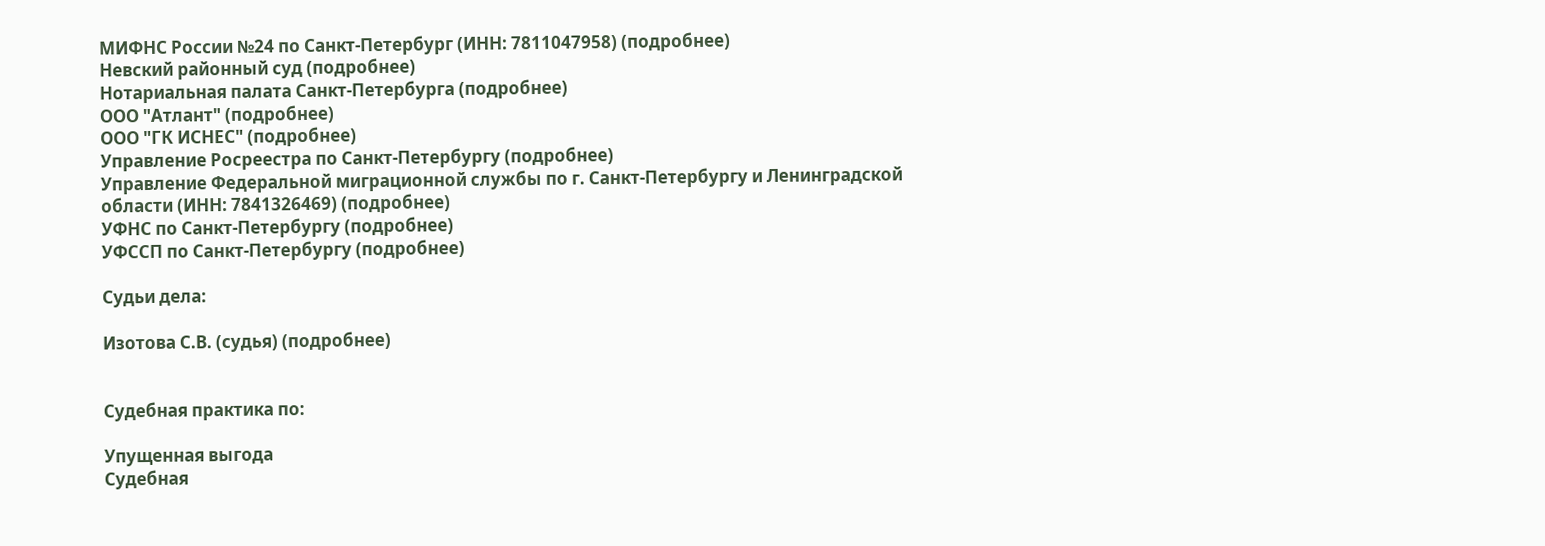МИФНС России №24 по Санкт-Петербург (ИНН: 7811047958) (подробнее)
Невский районный суд (подробнее)
Нотариальная палата Санкт-Петербурга (подробнее)
ООО "Атлант" (подробнее)
ООО "ГК ИСНЕС" (подробнее)
Управление Росреестра по Санкт-Петербургу (подробнее)
Управление Федеральной миграционной службы по г. Санкт-Петербургу и Ленинградской области (ИНН: 7841326469) (подробнее)
УФНС по Санкт-Петербургу (подробнее)
УФССП по Санкт-Петербургу (подробнее)

Судьи дела:

Изотова С.В. (судья) (подробнее)


Судебная практика по:

Упущенная выгода
Судебная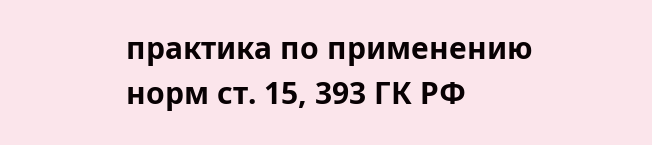практика по применению норм ст. 15, 393 ГК РФ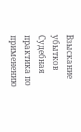Взыскание убытков
Судебная практика по применению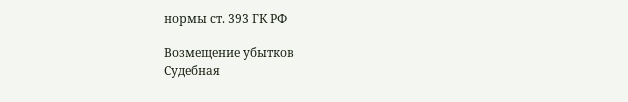нормы ст. 393 ГК РФ

Возмещение убытков
Судебная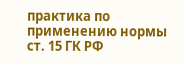практика по применению нормы ст. 15 ГК РФ